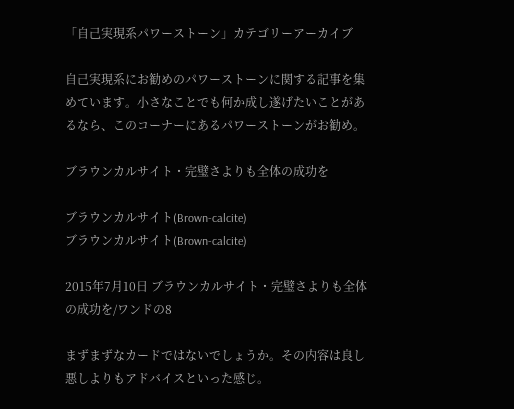「自己実現系パワーストーン」カテゴリーアーカイブ

自己実現系にお勧めのパワーストーンに関する記事を集めています。小さなことでも何か成し遂げたいことがあるなら、このコーナーにあるパワーストーンがお勧め。

ブラウンカルサイト・完璧さよりも全体の成功を

ブラウンカルサイト(Brown-calcite)
ブラウンカルサイト(Brown-calcite)

2015年7月10日 ブラウンカルサイト・完璧さよりも全体の成功を/ワンドの8

まずまずなカードではないでしょうか。その内容は良し悪しよりもアドバイスといった感じ。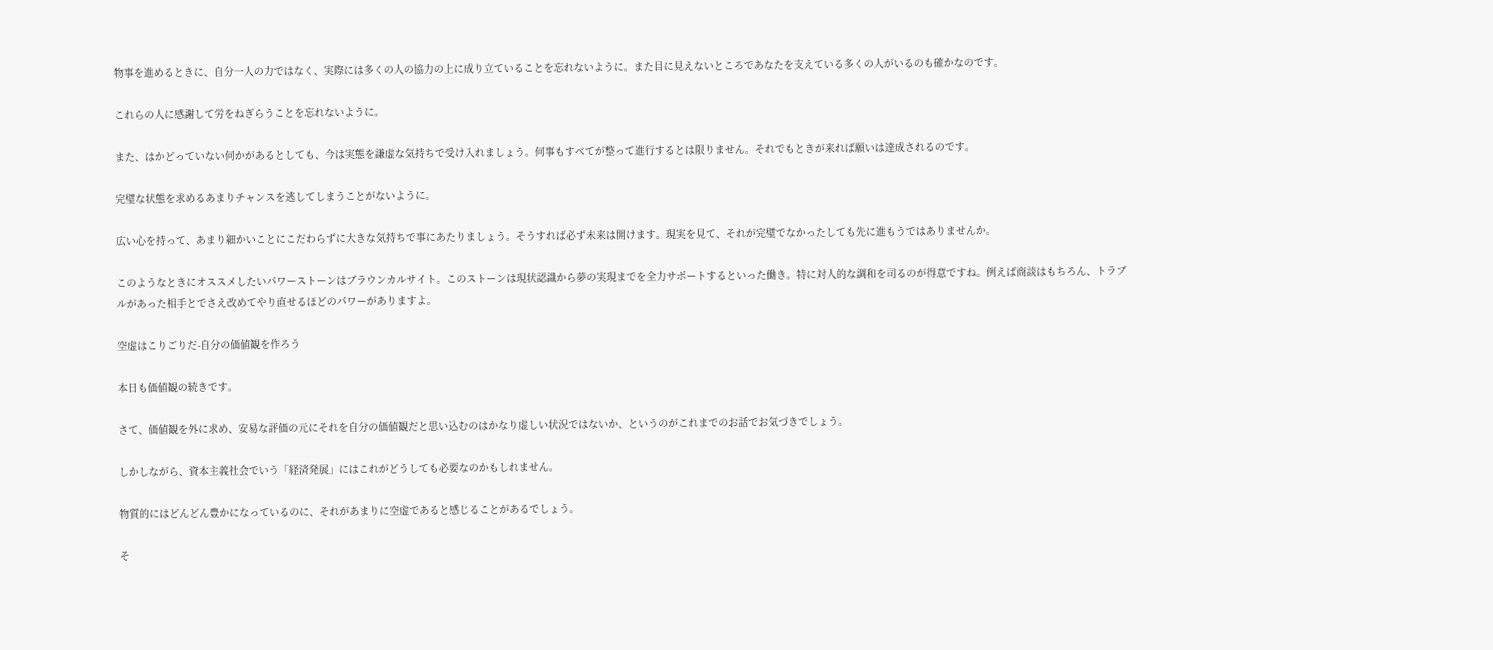物事を進めるときに、自分一人の力ではなく、実際には多くの人の協力の上に成り立ていることを忘れないように。また目に見えないところであなたを支えている多くの人がいるのも確かなのです。

これらの人に感謝して労をねぎらうことを忘れないように。

また、はかどっていない何かがあるとしても、今は実態を謙虚な気持ちで受け入れましょう。何事もすべてが整って進行するとは限りません。それでもときが来れば願いは達成されるのです。

完璧な状態を求めるあまりチャンスを逃してしまうことがないように。

広い心を持って、あまり細かいことにこだわらずに大きな気持ちで事にあたりましょう。そうすれば必ず未来は開けます。現実を見て、それが完璧でなかったしても先に進もうではありませんか。

このようなときにオススメしたいパワーストーンはブラウンカルサイト。このストーンは現状認識から夢の実現までを全力サポートするといった働き。特に対人的な調和を司るのが得意ですね。例えば商談はもちろん、トラブルがあった相手とでさえ改めてやり直せるほどのパワーがありますよ。

空虚はこりごりだ-自分の価値観を作ろう

本日も価値観の続きです。

さて、価値観を外に求め、安易な評価の元にそれを自分の価値観だと思い込むのはかなり虚しい状況ではないか、というのがこれまでのお話でお気づきでしょう。

しかしながら、資本主義社会でいう「経済発展」にはこれがどうしても必要なのかもしれません。

物質的にはどんどん豊かになっているのに、それがあまりに空虚であると感じることがあるでしょう。

そ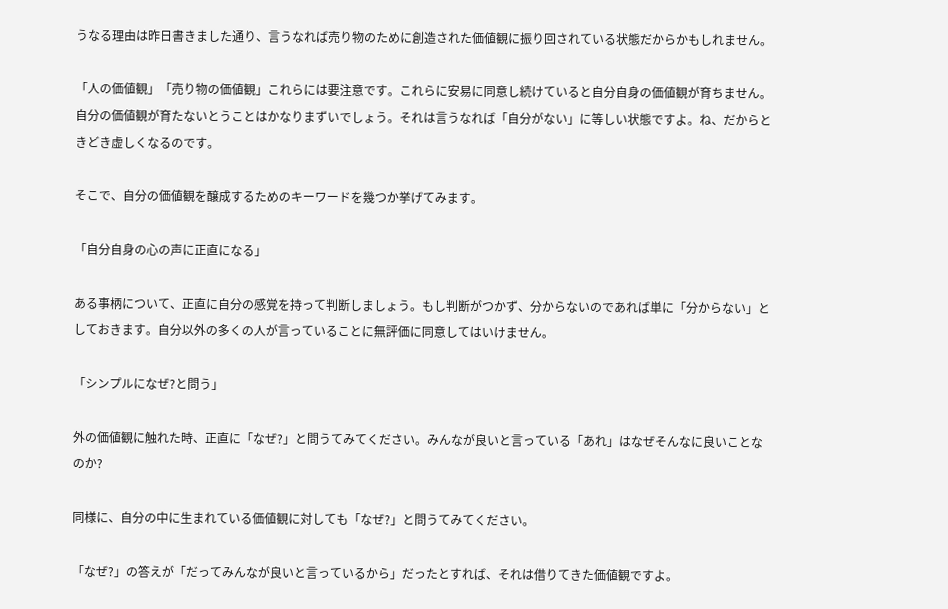うなる理由は昨日書きました通り、言うなれば売り物のために創造された価値観に振り回されている状態だからかもしれません。

「人の価値観」「売り物の価値観」これらには要注意です。これらに安易に同意し続けていると自分自身の価値観が育ちません。自分の価値観が育たないとうことはかなりまずいでしょう。それは言うなれば「自分がない」に等しい状態ですよ。ね、だからときどき虚しくなるのです。

そこで、自分の価値観を醸成するためのキーワードを幾つか挙げてみます。

「自分自身の心の声に正直になる」

ある事柄について、正直に自分の感覚を持って判断しましょう。もし判断がつかず、分からないのであれば単に「分からない」としておきます。自分以外の多くの人が言っていることに無評価に同意してはいけません。

「シンプルになぜ?と問う」

外の価値観に触れた時、正直に「なぜ?」と問うてみてください。みんなが良いと言っている「あれ」はなぜそんなに良いことなのか?

同様に、自分の中に生まれている価値観に対しても「なぜ?」と問うてみてください。

「なぜ?」の答えが「だってみんなが良いと言っているから」だったとすれば、それは借りてきた価値観ですよ。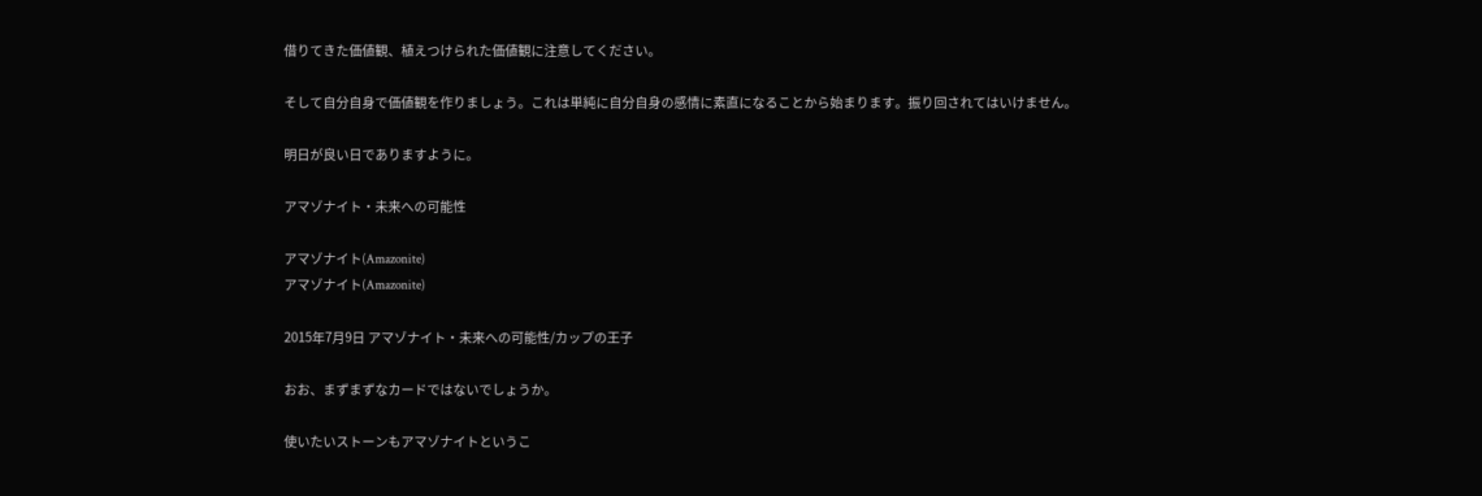借りてきた価値観、植えつけられた価値観に注意してください。

そして自分自身で価値観を作りましょう。これは単純に自分自身の感情に素直になることから始まります。振り回されてはいけません。

明日が良い日でありますように。

アマゾナイト・未来への可能性

アマゾナイト(Amazonite)
アマゾナイト(Amazonite)

2015年7月9日 アマゾナイト・未来への可能性/カップの王子

おお、まずまずなカードではないでしょうか。

使いたいストーンもアマゾナイトというこ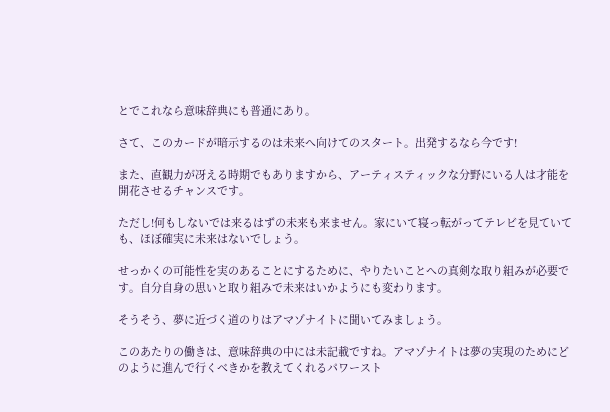とでこれなら意味辞典にも普通にあり。

さて、このカードが暗示するのは未来へ向けてのスタート。出発するなら今です!

また、直観力が冴える時期でもありますから、アーティスティックな分野にいる人は才能を開花させるチャンスです。

ただし!何もしないでは来るはずの未来も来ません。家にいて寝っ転がってテレビを見ていても、ほぼ確実に未来はないでしょう。

せっかくの可能性を実のあることにするために、やりたいことへの真剣な取り組みが必要です。自分自身の思いと取り組みで未来はいかようにも変わります。

そうそう、夢に近づく道のりはアマゾナイトに聞いてみましょう。

このあたりの働きは、意味辞典の中には未記載ですね。アマゾナイトは夢の実現のためにどのように進んで行くべきかを教えてくれるパワースト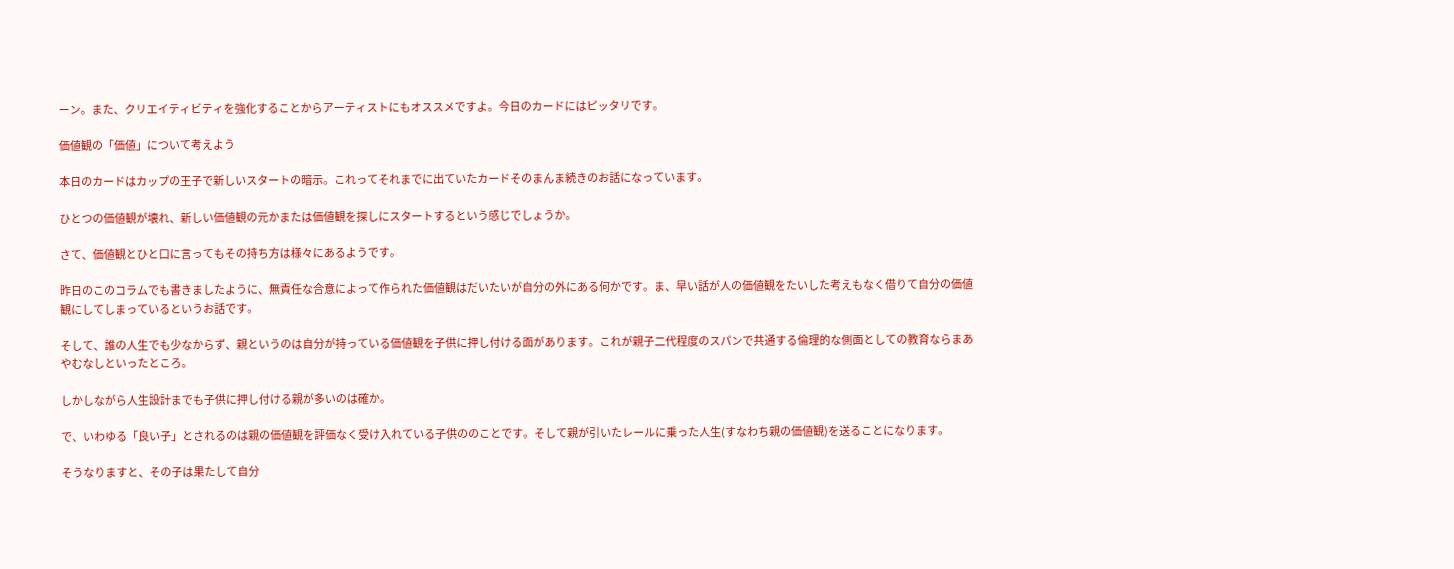ーン。また、クリエイティビティを強化することからアーティストにもオススメですよ。今日のカードにはピッタリです。

価値観の「価値」について考えよう

本日のカードはカップの王子で新しいスタートの暗示。これってそれまでに出ていたカードそのまんま続きのお話になっています。

ひとつの価値観が壊れ、新しい価値観の元かまたは価値観を探しにスタートするという感じでしょうか。

さて、価値観とひと口に言ってもその持ち方は様々にあるようです。

昨日のこのコラムでも書きましたように、無責任な合意によって作られた価値観はだいたいが自分の外にある何かです。ま、早い話が人の価値観をたいした考えもなく借りて自分の価値観にしてしまっているというお話です。

そして、誰の人生でも少なからず、親というのは自分が持っている価値観を子供に押し付ける面があります。これが親子二代程度のスパンで共通する倫理的な側面としての教育ならまあやむなしといったところ。

しかしながら人生設計までも子供に押し付ける親が多いのは確か。

で、いわゆる「良い子」とされるのは親の価値観を評価なく受け入れている子供ののことです。そして親が引いたレールに乗った人生(すなわち親の価値観)を送ることになります。

そうなりますと、その子は果たして自分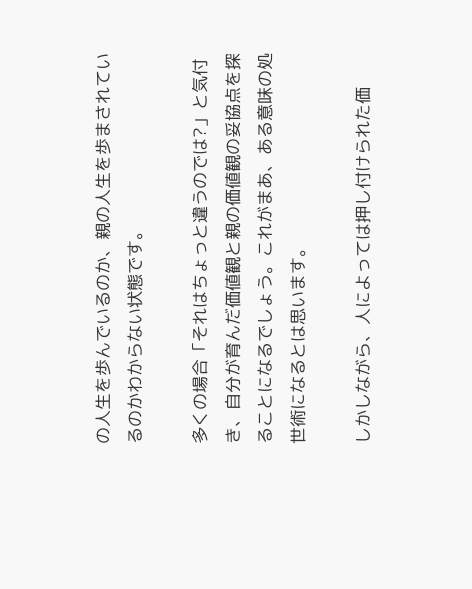の人生を歩んでいるのか、親の人生を歩まされているのかわからない状態です。

多くの場合「それはちょっと違うのでは?」と気付き、自分が育んだ価値観と親の価値観の妥協点を探ることになるでしょう。これがまあ、ある意味の処世術になるとは思います。

しかしながら、人によっては押し付けられた価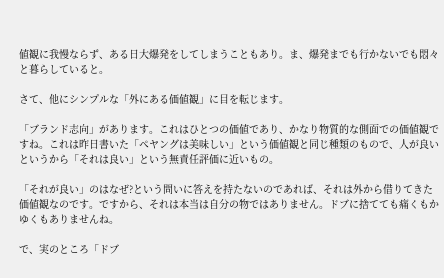値観に我慢ならず、ある日大爆発をしてしまうこともあり。ま、爆発までも行かないでも悶々と暮らしていると。

さて、他にシンプルな「外にある価値観」に目を転じます。

「ブランド志向」があります。これはひとつの価値であり、かなり物質的な側面での価値観ですね。これは昨日書いた「ペヤングは美味しい」という価値観と同じ種類のもので、人が良いというから「それは良い」という無責任評価に近いもの。

「それが良い」のはなぜ?という問いに答えを持たないのであれば、それは外から借りてきた価値観なのです。ですから、それは本当は自分の物ではありません。ドブに捨てても痛くもかゆくもありませんね。

で、実のところ「ドブ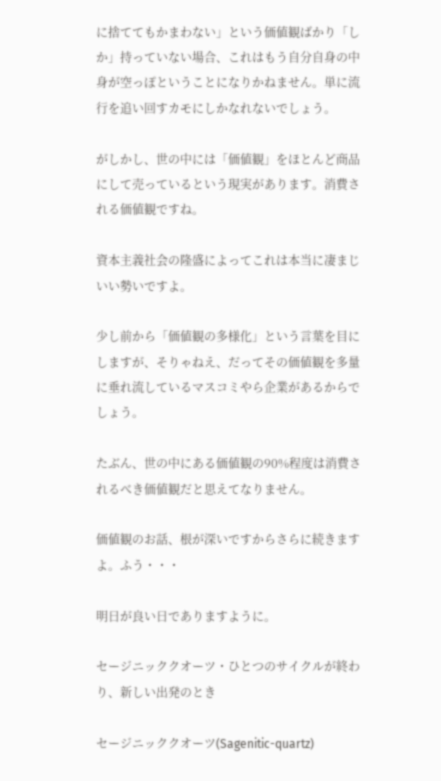に捨ててもかまわない」という価値観ばかり「しか」持っていない場合、これはもう自分自身の中身が空っぽということになりかねません。単に流行を追い回すカモにしかなれないでしょう。

がしかし、世の中には「価値観」をほとんど商品にして売っているという現実があります。消費される価値観ですね。

資本主義社会の隆盛によってこれは本当に凄まじいい勢いですよ。

少し前から「価値観の多様化」という言葉を目にしますが、そりゃねえ、だってその価値観を多量に垂れ流しているマスコミやら企業があるからでしょう。

たぶん、世の中にある価値観の90%程度は消費されるべき価値観だと思えてなりません。

価値観のお話、根が深いですからさらに続きますよ。ふう・・・

明日が良い日でありますように。

セージニッククオーツ・ひとつのサイクルが終わり、新しい出発のとき

セージニッククオーツ(Sagenitic-quartz)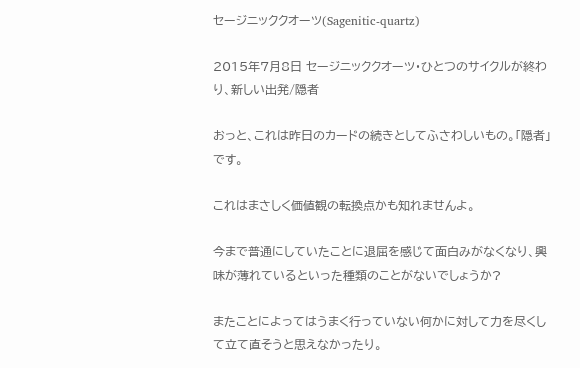セージニッククオーツ(Sagenitic-quartz)

2015年7月8日 セージニッククオーツ・ひとつのサイクルが終わり、新しい出発/隠者

おっと、これは昨日のカードの続きとしてふさわしいもの。「隠者」です。

これはまさしく価値観の転換点かも知れませんよ。

今まで普通にしていたことに退屈を感じて面白みがなくなり、興味が薄れているといった種類のことがないでしょうか?

またことによってはうまく行っていない何かに対して力を尽くして立て直そうと思えなかったり。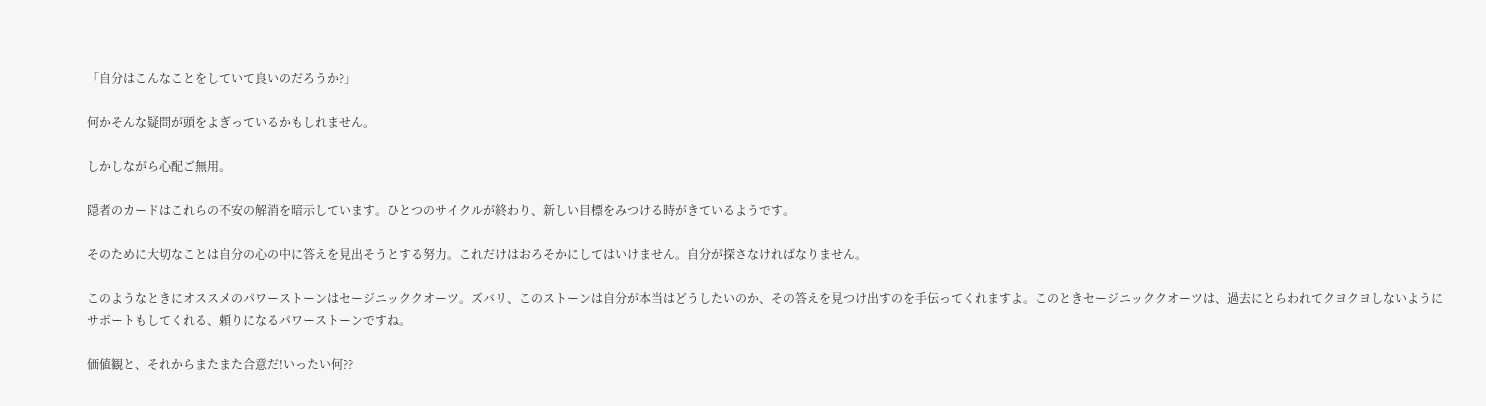「自分はこんなことをしていて良いのだろうか?」

何かそんな疑問が頭をよぎっているかもしれません。

しかしながら心配ご無用。

隠者のカードはこれらの不安の解消を暗示しています。ひとつのサイクルが終わり、新しい目標をみつける時がきているようです。

そのために大切なことは自分の心の中に答えを見出そうとする努力。これだけはおろそかにしてはいけません。自分が探さなければなりません。

このようなときにオススメのパワーストーンはセージニッククオーツ。ズバリ、このストーンは自分が本当はどうしたいのか、その答えを見つけ出すのを手伝ってくれますよ。このときセージニッククオーツは、過去にとらわれてクヨクヨしないようにサポートもしてくれる、頼りになるパワーストーンですね。

価値観と、それからまたまた合意だ!いったい何??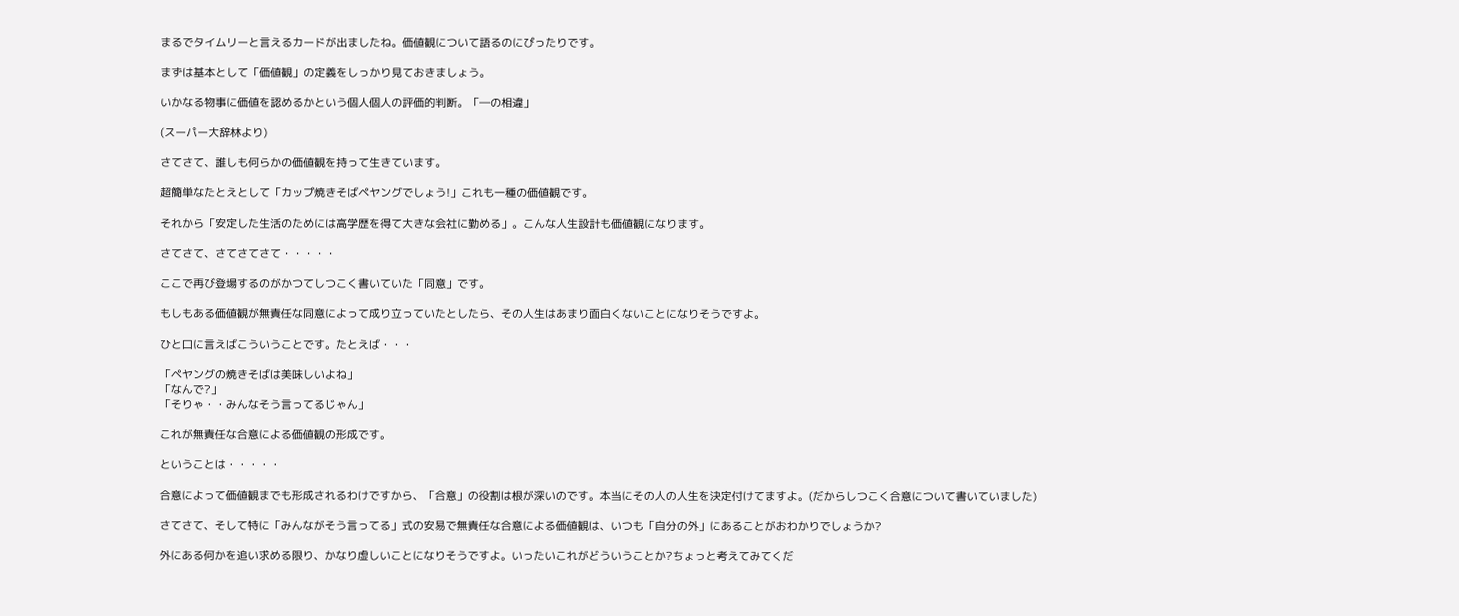まるでタイムリーと言えるカードが出ましたね。価値観について語るのにぴったりです。

まずは基本として「価値観」の定義をしっかり見ておきましょう。

いかなる物事に価値を認めるかという個人個人の評価的判断。「―の相違」

(スーパー大辞林より)

さてさて、誰しも何らかの価値観を持って生きています。

超簡単なたとえとして「カップ焼きそばペヤングでしょう!」これも一種の価値観です。

それから「安定した生活のためには高学歴を得て大きな会社に勤める」。こんな人生設計も価値観になります。

さてさて、さてさてさて・・・・・

ここで再び登場するのがかつてしつこく書いていた「同意」です。

もしもある価値観が無責任な同意によって成り立っていたとしたら、その人生はあまり面白くないことになりそうですよ。

ひと口に言えばこういうことです。たとえば・・・

「ペヤングの焼きそばは美味しいよね」
「なんで?」
「そりゃ・・みんなそう言ってるじゃん」

これが無責任な合意による価値観の形成です。

ということは・・・・・

合意によって価値観までも形成されるわけですから、「合意」の役割は根が深いのです。本当にその人の人生を決定付けてますよ。(だからしつこく合意について書いていました)

さてさて、そして特に「みんながそう言ってる」式の安易で無責任な合意による価値観は、いつも「自分の外」にあることがおわかりでしょうか?

外にある何かを追い求める限り、かなり虚しいことになりそうですよ。いったいこれがどういうことか?ちょっと考えてみてくだ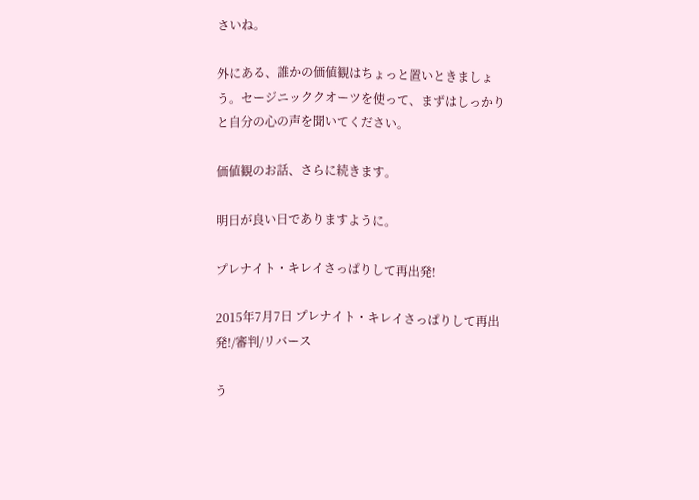さいね。

外にある、誰かの価値観はちょっと置いときましょう。セージニッククオーツを使って、まずはしっかりと自分の心の声を聞いてください。

価値観のお話、さらに続きます。

明日が良い日でありますように。

プレナイト・キレイさっぱりして再出発!

2015年7月7日 プレナイト・キレイさっぱりして再出発!/審判/リバース

う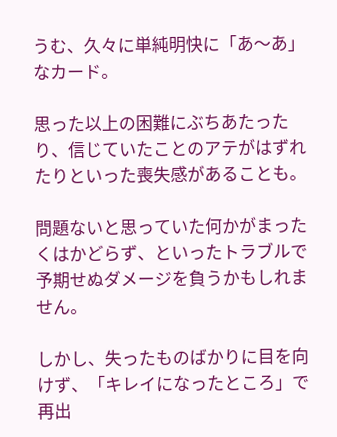うむ、久々に単純明快に「あ〜あ」なカード。

思った以上の困難にぶちあたったり、信じていたことのアテがはずれたりといった喪失感があることも。

問題ないと思っていた何かがまったくはかどらず、といったトラブルで予期せぬダメージを負うかもしれません。

しかし、失ったものばかりに目を向けず、「キレイになったところ」で再出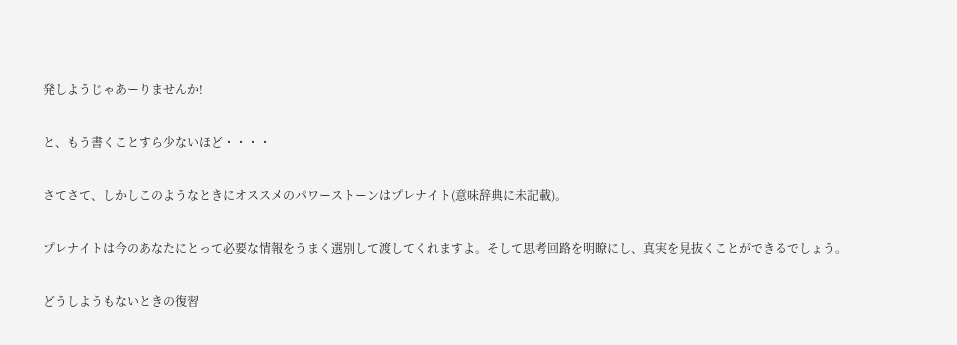発しようじゃあーりませんか!

と、もう書くことすら少ないほど・・・・

さてさて、しかしこのようなときにオススメのパワーストーンはプレナイト(意味辞典に未記載)。

プレナイトは今のあなたにとって必要な情報をうまく選別して渡してくれますよ。そして思考回路を明瞭にし、真実を見抜くことができるでしょう。

どうしようもないときの復習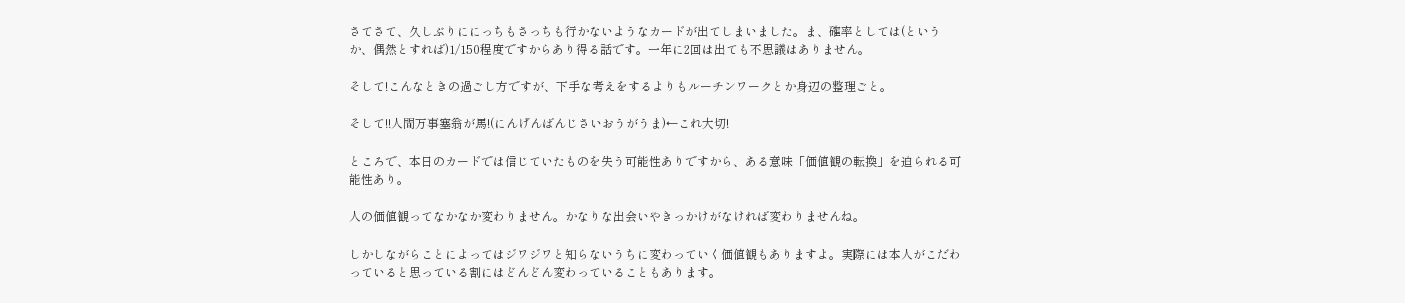さてさて、久しぶりににっちもさっちも行かないようなカードが出てしまいました。ま、確率としては(というか、偶然とすれば)1/150程度ですからあり得る話です。一年に2回は出ても不思議はありません。

そして!こんなときの過ごし方ですが、下手な考えをするよりもルーチンワークとか身辺の整理ごと。

そして!!人間万事塞翁が馬!(にんげんばんじさいおうがうま)←これ大切!

ところで、本日のカードでは信じていたものを失う可能性ありですから、ある意味「価値観の転換」を迫られる可能性あり。

人の価値観ってなかなか変わりません。かなりな出会いやきっかけがなければ変わりませんね。

しかしながらことによってはジワジワと知らないうちに変わっていく価値観もありますよ。実際には本人がこだわっていると思っている割にはどんどん変わっていることもあります。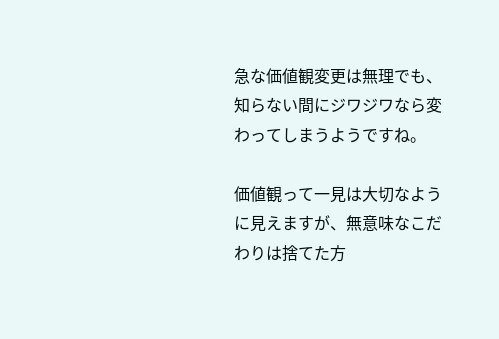急な価値観変更は無理でも、知らない間にジワジワなら変わってしまうようですね。

価値観って一見は大切なように見えますが、無意味なこだわりは捨てた方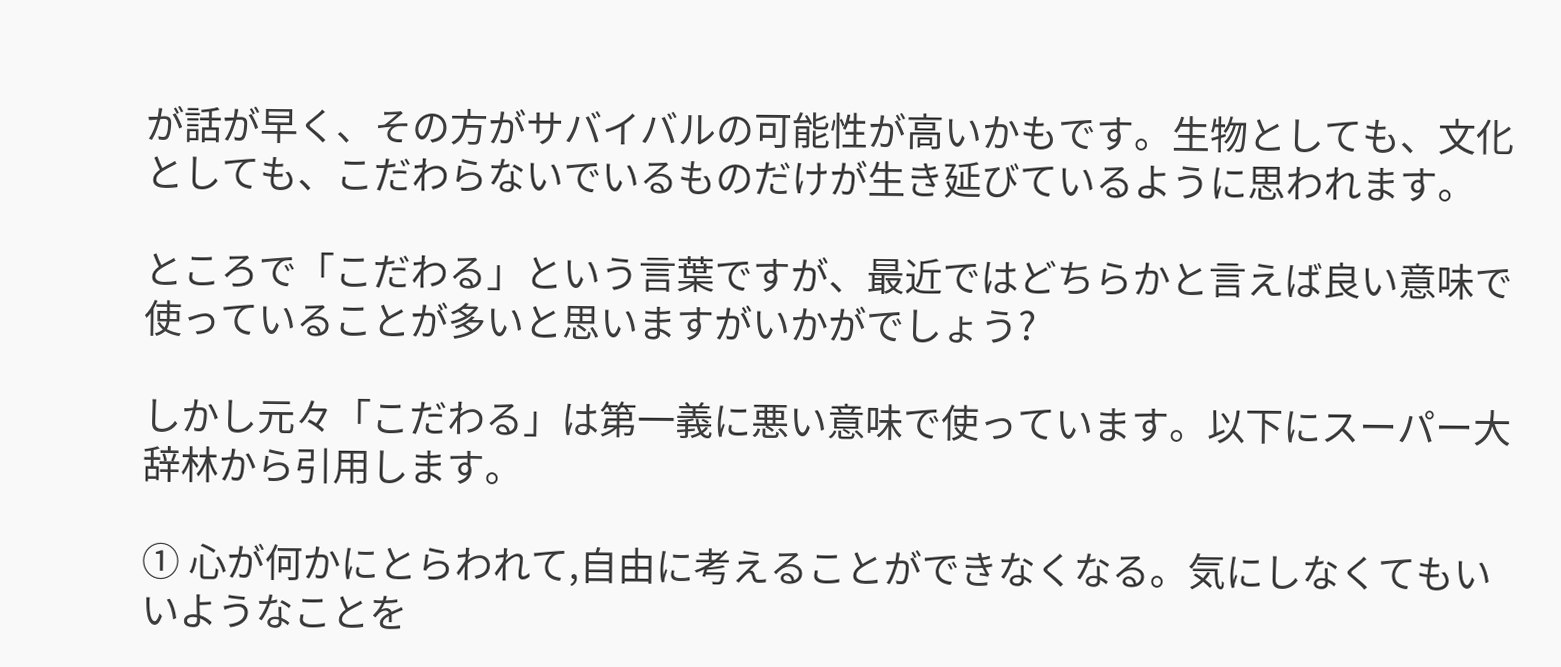が話が早く、その方がサバイバルの可能性が高いかもです。生物としても、文化としても、こだわらないでいるものだけが生き延びているように思われます。

ところで「こだわる」という言葉ですが、最近ではどちらかと言えば良い意味で使っていることが多いと思いますがいかがでしょう?

しかし元々「こだわる」は第一義に悪い意味で使っています。以下にスーパー大辞林から引用します。

① 心が何かにとらわれて,自由に考えることができなくなる。気にしなくてもいいようなことを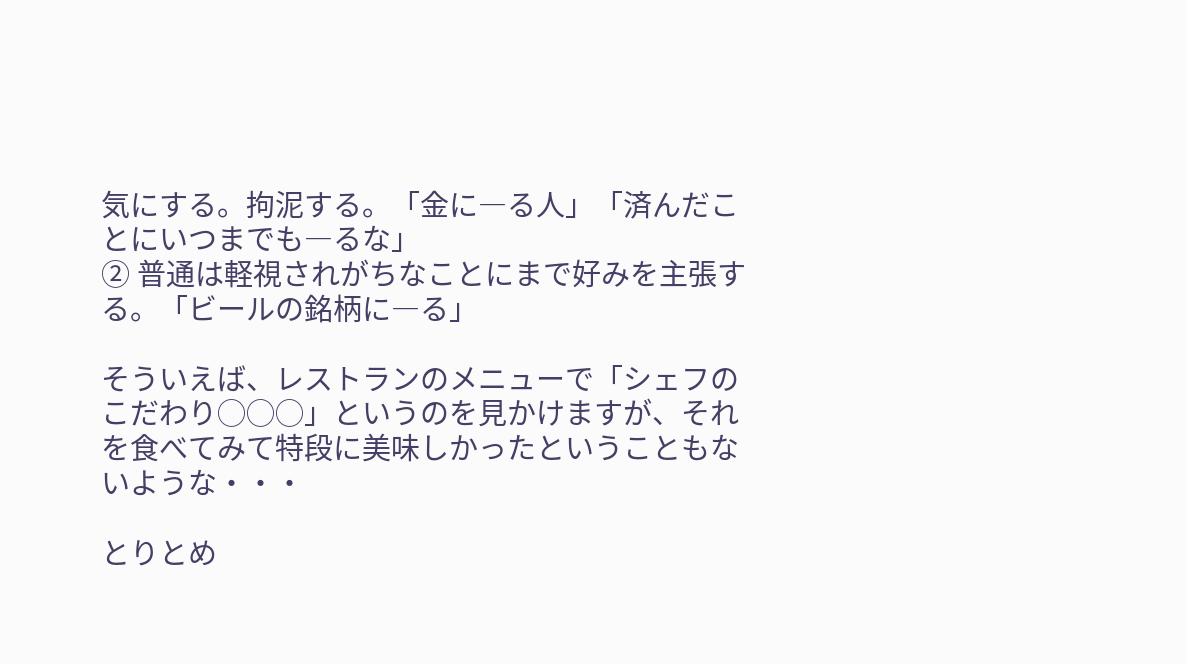気にする。拘泥する。「金に―る人」「済んだことにいつまでも―るな」
② 普通は軽視されがちなことにまで好みを主張する。「ビールの銘柄に―る」

そういえば、レストランのメニューで「シェフのこだわり◯◯◯」というのを見かけますが、それを食べてみて特段に美味しかったということもないような・・・

とりとめ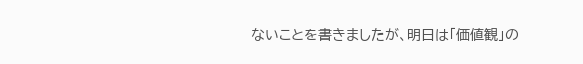ないことを書きましたが、明日は「価値観」の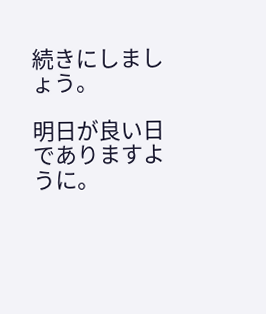続きにしましょう。

明日が良い日でありますように。